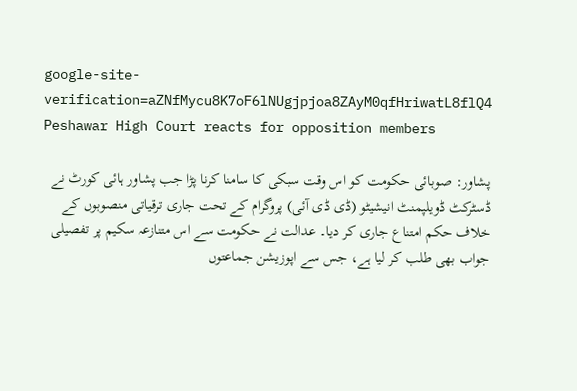google-site-verification=aZNfMycu8K7oF6lNUgjpjoa8ZAyM0qfHriwatL8flQ4
Peshawar High Court reacts for opposition members

پشاور: صوبائی حکومت کو اس وقت سبکی کا سامنا کرنا پڑا جب پشاور ہائی کورٹ نے ڈسٹرکٹ ڈویلپمنٹ انیشیٹو (ڈی ڈی آئی) پروگرام کے تحت جاری ترقیاتی منصوبوں کے خلاف حکم امتناع جاری کر دیا۔ عدالت نے حکومت سے اس متنازعہ سکیم پر تفصیلی جواب بھی طلب کر لیا ہے، جس سے اپوزیشن جماعتوں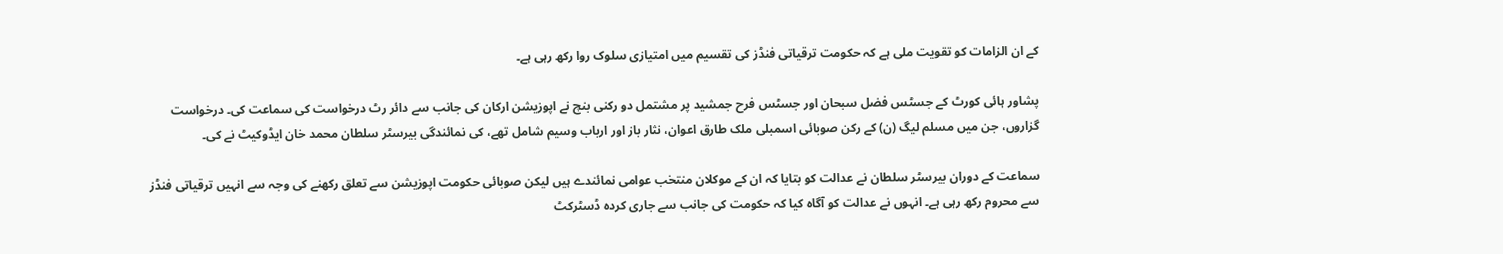کے ان الزامات کو تقویت ملی ہے کہ حکومت ترقیاتی فنڈز کی تقسیم میں امتیازی سلوک روا رکھ رہی ہے۔

پشاور ہائی کورٹ کے جسٹس فضل سبحان اور جسٹس فرح جمشید پر مشتمل دو رکنی بنچ نے اپوزیشن ارکان کی جانب سے دائر رٹ درخواست کی سماعت کی۔ درخواست گزاروں، جن میں مسلم لیگ (ن) کے رکن صوبائی اسمبلی ملک طارق اعوان، نثار باز اور ارباب وسیم شامل تھے، کی نمائندگی بیرسٹر سلطان محمد خان ایڈوکیٹ نے کی۔

سماعت کے دوران بیرسٹر سلطان نے عدالت کو بتایا کہ ان کے موکلان منتخب عوامی نمائندے ہیں لیکن صوبائی حکومت اپوزیشن سے تعلق رکھنے کی وجہ سے انہیں ترقیاتی فنڈز سے محروم رکھ رہی ہے۔ انہوں نے عدالت کو آگاہ کیا کہ حکومت کی جانب سے جاری کردہ ڈسٹرکٹ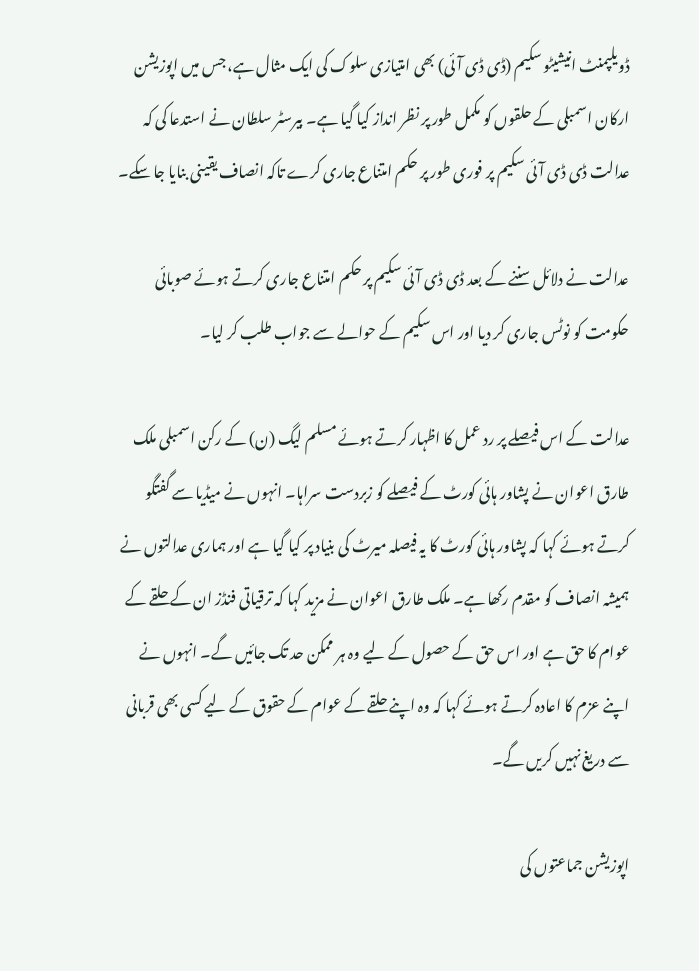ڈویلپمنٹ انیشیٹو سکیم (ڈی ڈی آئی) بھی امتیازی سلوک کی ایک مثال ہے، جس میں اپوزیشن ارکان اسمبلی کے حلقوں کو مکمل طور پر نظر انداز کیا گیا ہے۔ بیرسٹر سلطان نے استدعا کی کہ عدالت ڈی ڈی آئی سکیم پر فوری طور پر حکم امتناع جاری کرے تاکہ انصاف یقینی بنایا جا سکے۔

عدالت نے دلائل سننے کے بعد ڈی ڈی آئی سکیم پر حکم امتناع جاری کرتے ہوئے صوبائی حکومت کو نوٹس جاری کر دیا اور اس سکیم کے حوالے سے جواب طلب کر لیا۔

عدالت کے اس فیصلے پر رد عمل کا اظہار کرتے ہوئے مسلم لیگ (ن) کے رکن اسمبلی ملک طارق اعوان نے پشاور ہائی کورٹ کے فیصلے کو زبردست سراہا۔ انہوں نے میڈیا سے گفتگو کرتے ہوئے کہا کہ پشاور ہائی کورٹ کا یہ فیصلہ میرٹ کی بنیاد پر کیا گیا ہے اور ہماری عدالتوں نے ہمیشہ انصاف کو مقدم رکھا ہے۔ ملک طارق اعوان نے مزید کہا کہ ترقیاتی فنڈز ان کے حلقے کے عوام کا حق ہے اور اس حق کے حصول کے لیے وہ ہر ممکن حد تک جائیں گے۔ انہوں نے اپنے عزم کا اعادہ کرتے ہوئے کہا کہ وہ اپنے حلقے کے عوام کے حقوق کے لیے کسی بھی قربانی سے دریغ نہیں کریں گے۔

اپوزیشن جماعتوں کی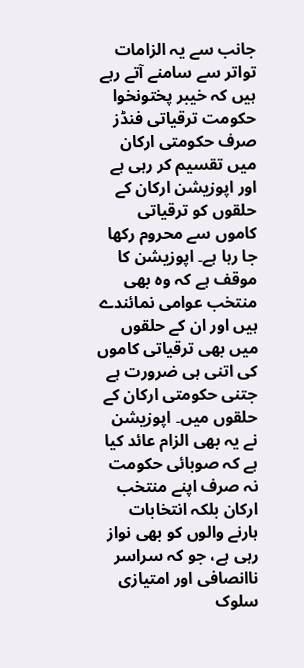جانب سے یہ الزامات تواتر سے سامنے آتے رہے ہیں کہ خیبر پختونخوا حکومت ترقیاتی فنڈز صرف حکومتی ارکان میں تقسیم کر رہی ہے اور اپوزیشن ارکان کے حلقوں کو ترقیاتی کاموں سے محروم رکھا جا رہا ہے۔ اپوزیشن کا موقف ہے کہ وہ بھی منتخب عوامی نمائندے ہیں اور ان کے حلقوں میں بھی ترقیاتی کاموں کی اتنی ہی ضرورت ہے جتنی حکومتی ارکان کے حلقوں میں۔ اپوزیشن نے یہ بھی الزام عائد کیا ہے کہ صوبائی حکومت نہ صرف اپنے منتخب ارکان بلکہ انتخابات ہارنے والوں کو بھی نواز رہی ہے، جو کہ سراسر ناانصافی اور امتیازی سلوک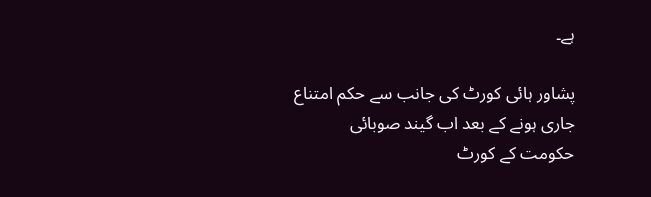ہے۔

پشاور ہائی کورٹ کی جانب سے حکم امتناع جاری ہونے کے بعد اب گیند صوبائی حکومت کے کورٹ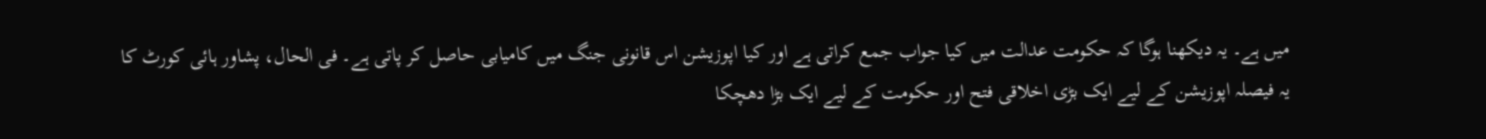میں ہے۔ یہ دیکھنا ہوگا کہ حکومت عدالت میں کیا جواب جمع کراتی ہے اور کیا اپوزیشن اس قانونی جنگ میں کامیابی حاصل کر پاتی ہے۔ فی الحال، پشاور ہائی کورٹ کا یہ فیصلہ اپوزیشن کے لیے ایک بڑی اخلاقی فتح اور حکومت کے لیے ایک بڑا دھچکا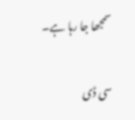سمجھا جا رہا ہے۔

سی ڈی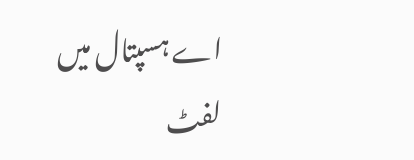اے ہسپتال میں لفٹ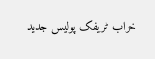خراب ٹریفک پولیس جدید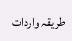طریقہ واردات